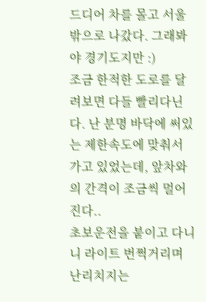드디어 차를 몰고 서울 밖으로 나갔다. 그래봐야 경기도지만 :)
조금 한적한 도로를 달려보면 다들 빨리다닌다. 난 분명 바닥에 써있는 제한속도에 맞춰서 가고 있었는데, 앞차와의 간격이 조금씩 멀어진다..
초보운전을 붙이고 다니니 라이트 번쩍거리며 난리치지는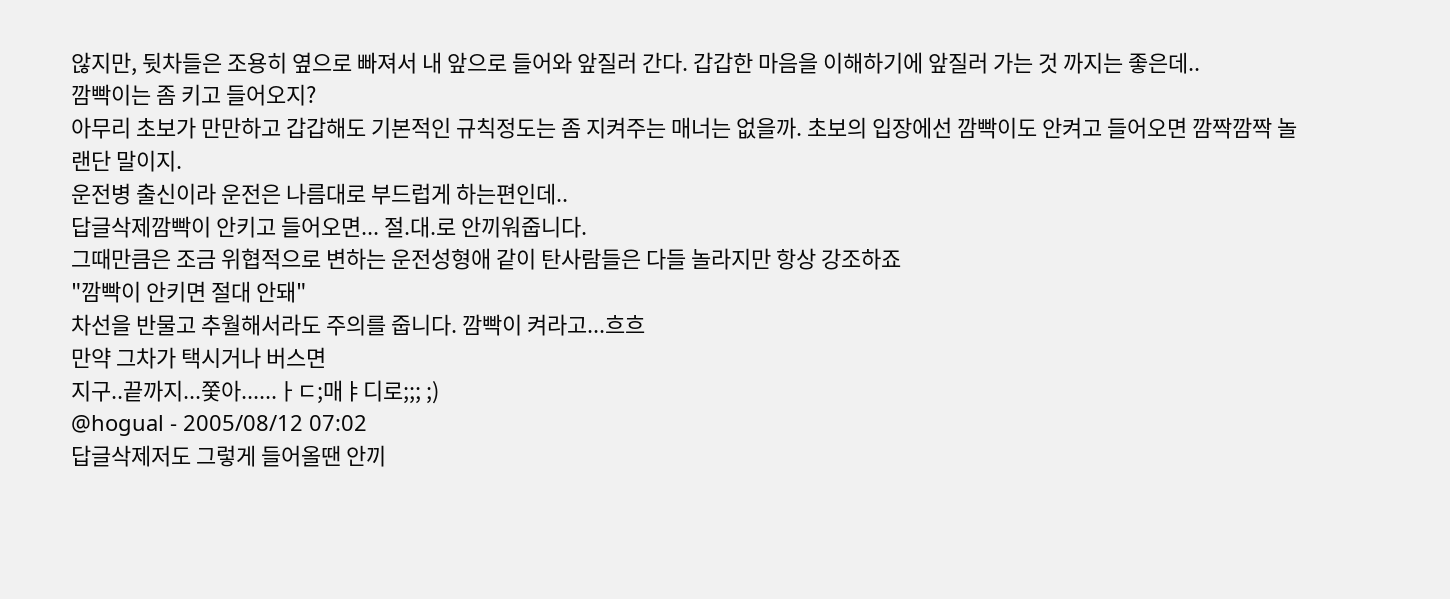않지만, 뒷차들은 조용히 옆으로 빠져서 내 앞으로 들어와 앞질러 간다. 갑갑한 마음을 이해하기에 앞질러 가는 것 까지는 좋은데..
깜빡이는 좀 키고 들어오지?
아무리 초보가 만만하고 갑갑해도 기본적인 규칙정도는 좀 지켜주는 매너는 없을까. 초보의 입장에선 깜빡이도 안켜고 들어오면 깜짝깜짝 놀랜단 말이지.
운전병 출신이라 운전은 나름대로 부드럽게 하는편인데..
답글삭제깜빡이 안키고 들어오면... 절.대.로 안끼워줍니다.
그때만큼은 조금 위협적으로 변하는 운전성형애 같이 탄사람들은 다들 놀라지만 항상 강조하죠
"깜빡이 안키면 절대 안돼"
차선을 반물고 추월해서라도 주의를 줍니다. 깜빡이 켜라고...흐흐
만약 그차가 택시거나 버스면
지구..끝까지...쫓아......ㅏㄷ;매ㅑ디로;;; ;)
@hogual - 2005/08/12 07:02
답글삭제저도 그렇게 들어올땐 안끼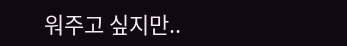워주고 싶지만..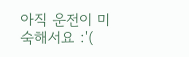아직 운전이 미숙해서요 :'(